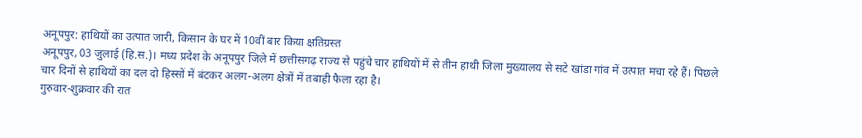अनूपपुर: हाथियों का उत्पात जारी, किसान के घर में 10वीं बार किया क्षतिग्रस्त
अनूपपुर, 03 जुलाई (हि.स.)। मध्य प्रदेश के अनूपपुर जिले में छत्तीसगढ़ राज्य से पहुंचे चार हाथियों में से तीन हाथी जिला मुख्यालय से सटे खांडा गांव में उत्पात मचा रहे हैं। पिछले चार दिनों से हाथियों का दल दो हिस्सों में बंटकर अलग-अलग क्षेत्रों में तबाही फैला रहा है।
गुरुवार-शुक्रवार की रात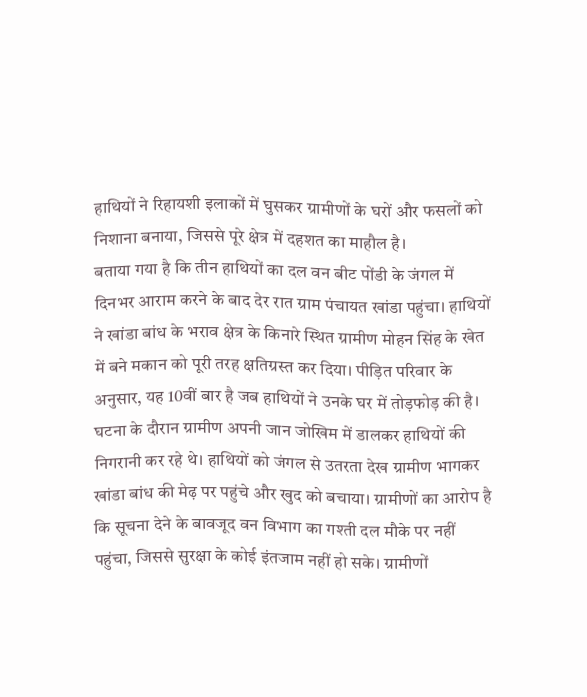हाथियों ने रिहायशी इलाकों में घुसकर ग्रामीणों के घरों और फसलों को निशाना बनाया, जिससे पूरे क्षेत्र में दहशत का माहौल है।
बताया गया है कि तीन हाथियों का दल वन बीट पोंडी के जंगल में दिनभर आराम करने के बाद देर रात ग्राम पंचायत खांडा पहुंचा। हाथियों ने खांडा बांध के भराव क्षेत्र के किनारे स्थित ग्रामीण मोहन सिंह के खेत में बने मकान को पूरी तरह क्षतिग्रस्त कर दिया। पीड़ित परिवार के अनुसार, यह 10वीं बार है जब हाथियों ने उनके घर में तोड़फोड़ की है। घटना के दौरान ग्रामीण अपनी जान जोखिम में डालकर हाथियों की निगरानी कर रहे थे। हाथियों को जंगल से उतरता देख ग्रामीण भागकर खांडा बांध की मेढ़ पर पहुंचे और खुद को बचाया। ग्रामीणों का आरोप है कि सूचना देने के बावजूद वन विभाग का गश्ती दल मौके पर नहीं पहुंचा, जिससे सुरक्षा के कोई इंतजाम नहीं हो सके। ग्रामीणों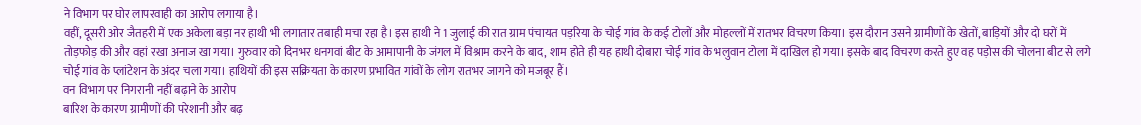ने विभाग पर घोर लापरवाही का आरोप लगाया है।
वहीं, दूसरी ओर जैतहरी में एक अकेला बड़ा नर हाथी भी लगातार तबाही मचा रहा है। इस हाथी ने 1 जुलाई की रात ग्राम पंचायत पड़रिया के चोई गांव के कई टोलों और मोहल्लों में रातभर विचरण किया। इस दौरान उसने ग्रामीणों के खेतों, बाड़ियों और दो घरों में तोड़फोड़ की और वहां रखा अनाज खा गया। गुरुवार को दिनभर धनगवां बीट के आमापानी के जंगल में विश्राम करने के बाद, शाम होते ही यह हाथी दोबारा चोई गांव के भलुवान टोला में दाखिल हो गया। इसके बाद विचरण करते हुए वह पड़ोस की चोलना बीट से लगे चोई गांव के प्लांटेशन के अंदर चला गया। हाथियों की इस सक्रियता के कारण प्रभावित गांवों के लोग रातभर जागने को मजबूर हैं।
वन विभाग पर निगरानी नहीं बढ़ाने के आरोप
बारिश के कारण ग्रामीणों की परेशानी और बढ़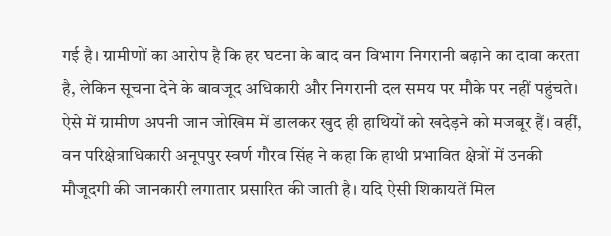गई है। ग्रामीणों का आरोप है कि हर घटना के बाद वन विभाग निगरानी बढ़ाने का दावा करता है, लेकिन सूचना देने के बावजूद अधिकारी और निगरानी दल समय पर मौके पर नहीं पहुंचते। ऐसे में ग्रामीण अपनी जान जोखिम में डालकर खुद ही हाथियों को खदेड़ने को मजबूर हैं। वहीं, वन परिक्षेत्राधिकारी अनूपपुर स्वर्ण गौरव सिंह ने कहा कि हाथी प्रभावित क्षेत्रों में उनकी मौजूदगी की जानकारी लगातार प्रसारित की जाती है। यदि ऐसी शिकायतें मिल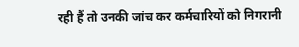रही हैं तो उनकी जांच कर कर्मचारियों को निगरानी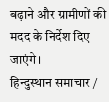बढ़ाने और ग्रामीणों की मदद के निर्देश दिए जाएंगे।
हिन्दुस्थान समाचार /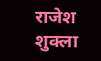राजेश शुक्ला